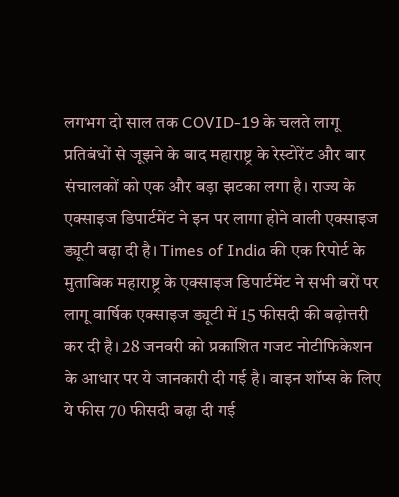लगभग दो साल तक COVID-19 के चलते लागू प्रतिबंधों से जूझने के बाद महाराष्ट्र के रेस्टोरेंट और बार संचालकों को एक और बड़ा झटका लगा है। राज्य के एक्साइज डिपार्टमेंट ने इन पर लागा होने वाली एक्साइज ड्यूटी बढ़ा दी है। Times of India की एक रिपोर्ट के मुताबिक महाराष्ट्र के एक्साइज डिपार्टमेंट ने सभी बरों पर लागू वार्षिक एक्साइज ड्यूटी में 15 फीसदी की बढ़ोत्तरी कर दी है। 28 जनवरी को प्रकाशित गजट नोटीफिकेशन के आधार पर ये जानकारी दी गई है। वाइन शॉप्स के लिए ये फीस 70 फीसदी बढ़ा दी गई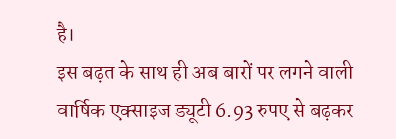है।
इस बढ़त के साथ ही अब बारों पर लगने वाली वार्षिक एक्साइज ड्यूटी 6.93 रुपए से बढ़कर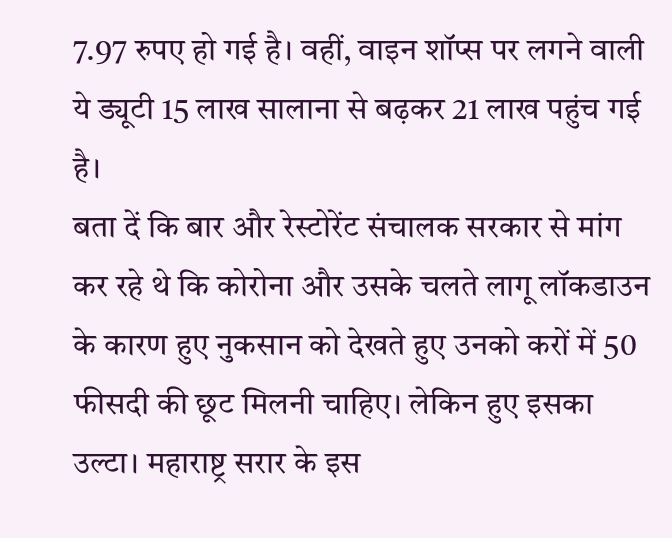7.97 रुपए हो गई है। वहीं, वाइन शॉप्स पर लगने वाली ये ड्यूटी 15 लाख सालाना से बढ़कर 21 लाख पहुंच गई है।
बता दें कि बार और रेस्टोरेंट संचालक सरकार से मांग कर रहे थे कि कोरोना और उसके चलते लागू लॉकडाउन के कारण हुए नुकसान को देखते हुए उनको करों में 50 फीसदी की छूट मिलनी चाहिए। लेकिन हुए इसका उल्टा। महाराष्ट्र सरार के इस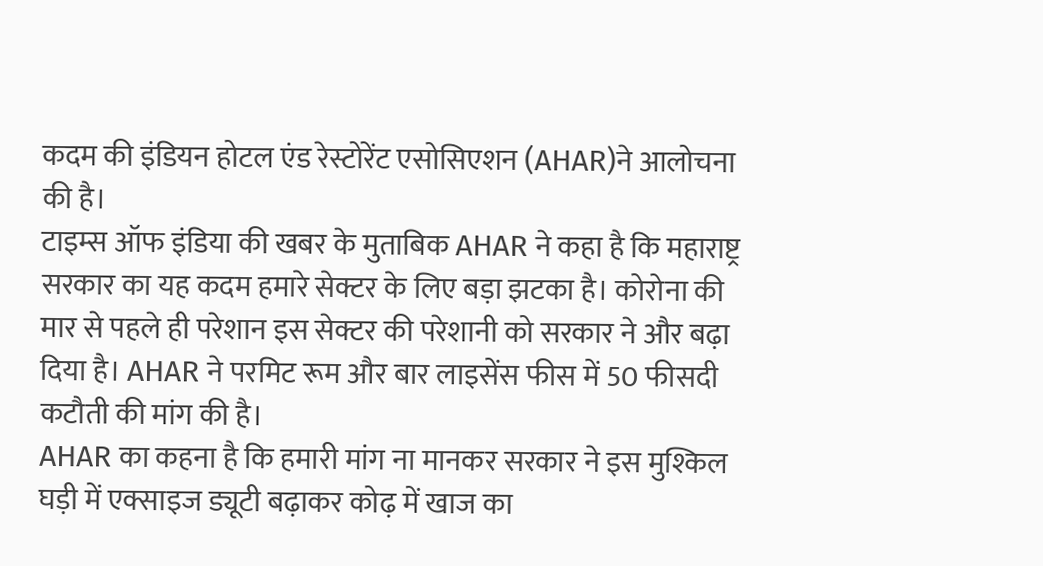कदम की इंडियन होटल एंड रेस्टोरेंट एसोसिएशन (AHAR)ने आलोचना की है।
टाइम्स ऑफ इंडिया की खबर के मुताबिक AHAR ने कहा है कि महाराष्ट्र सरकार का यह कदम हमारे सेक्टर के लिए बड़ा झटका है। कोरोना की मार से पहले ही परेशान इस सेक्टर की परेशानी को सरकार ने और बढ़ा दिया है। AHAR ने परमिट रूम और बार लाइसेंस फीस में 50 फीसदी कटौती की मांग की है।
AHAR का कहना है कि हमारी मांग ना मानकर सरकार ने इस मुश्किल घड़ी में एक्साइज ड्यूटी बढ़ाकर कोढ़ में खाज का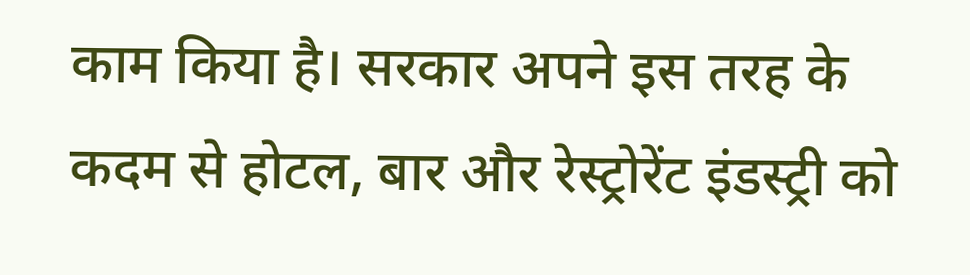काम किया है। सरकार अपने इस तरह के कदम से होटल, बार और रेस्ट्रोरेंट इंडस्ट्री को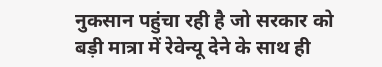नुकसान पहुंचा रही है जो सरकार को बड़ी मात्रा में रेवेन्यू देने के साथ ही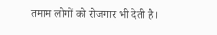तमाम लोगों को रोजगार भी देती है।